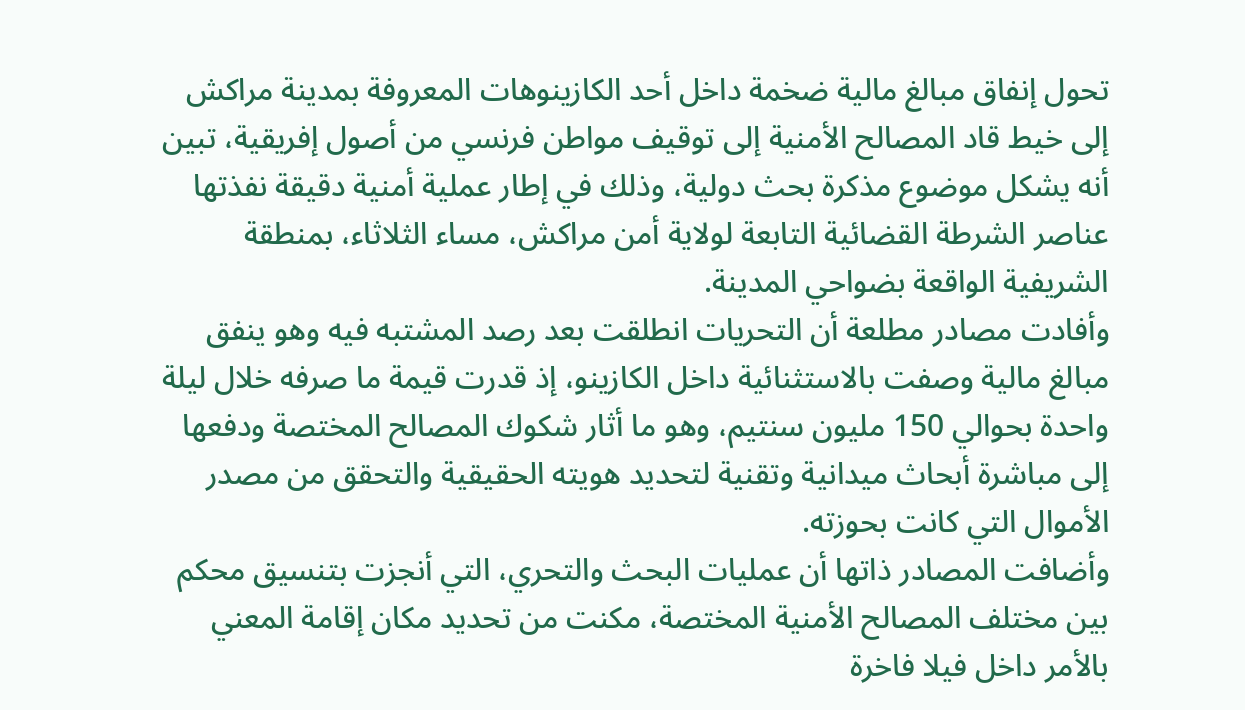تحول إنفاق مبالغ مالية ضخمة داخل أحد الكازينوهات المعروفة بمدينة مراكش إلى خيط قاد المصالح الأمنية إلى توقيف مواطن فرنسي من أصول إفريقية، تبين أنه يشكل موضوع مذكرة بحث دولية، وذلك في إطار عملية أمنية دقيقة نفذتها عناصر الشرطة القضائية التابعة لولاية أمن مراكش، مساء الثلاثاء، بمنطقة الشريفية الواقعة بضواحي المدينة.
وأفادت مصادر مطلعة أن التحريات انطلقت بعد رصد المشتبه فيه وهو ينفق مبالغ مالية وصفت بالاستثنائية داخل الكازينو، إذ قدرت قيمة ما صرفه خلال ليلة واحدة بحوالي 150 مليون سنتيم، وهو ما أثار شكوك المصالح المختصة ودفعها إلى مباشرة أبحاث ميدانية وتقنية لتحديد هويته الحقيقية والتحقق من مصدر الأموال التي كانت بحوزته.
وأضافت المصادر ذاتها أن عمليات البحث والتحري، التي أنجزت بتنسيق محكم بين مختلف المصالح الأمنية المختصة، مكنت من تحديد مكان إقامة المعني بالأمر داخل فيلا فاخرة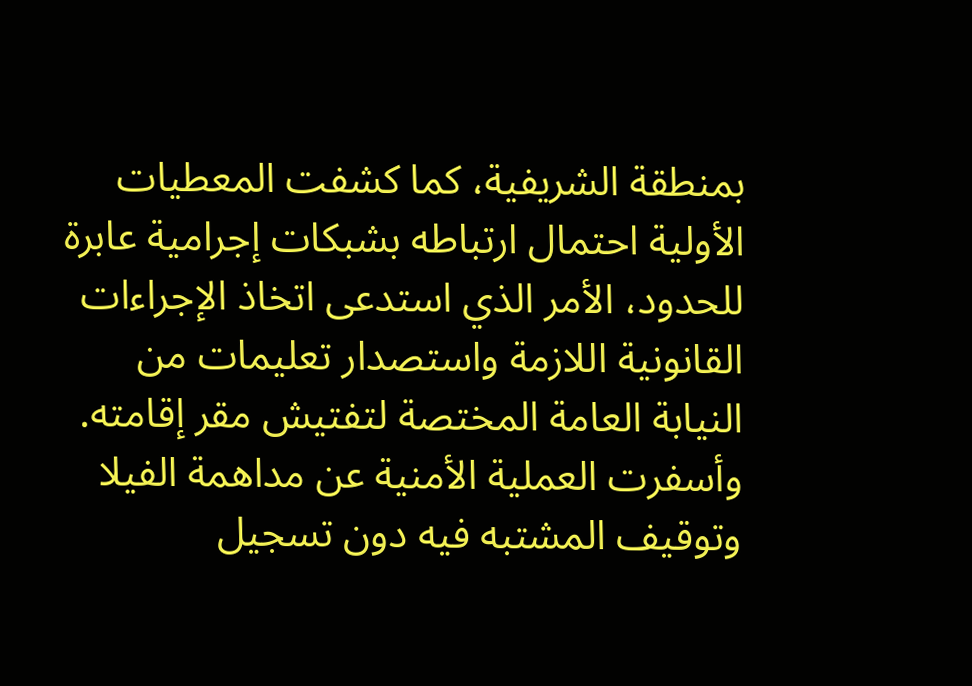بمنطقة الشريفية، كما كشفت المعطيات الأولية احتمال ارتباطه بشبكات إجرامية عابرة للحدود، الأمر الذي استدعى اتخاذ الإجراءات القانونية اللازمة واستصدار تعليمات من النيابة العامة المختصة لتفتيش مقر إقامته.
وأسفرت العملية الأمنية عن مداهمة الفيلا وتوقيف المشتبه فيه دون تسجيل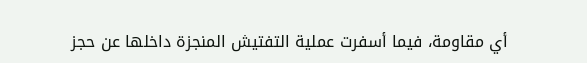أي مقاومة، فيما أسفرت عملية التفتيش المنجزة داخلها عن حجز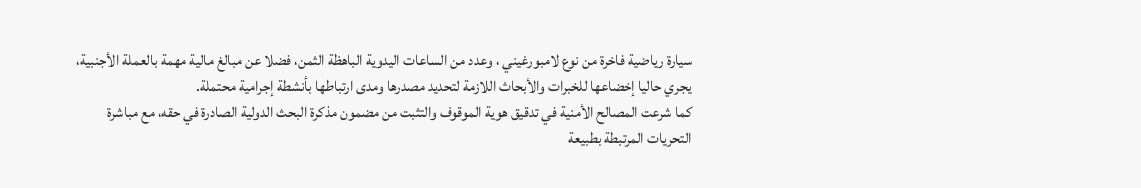سيارة رياضية فاخرة من نوع لامبورغيني ، وعدد من الساعات اليدوية الباهظة الثمن، فضلا عن مبالغ مالية مهمة بالعملة الأجنبية، يجري حاليا إخضاعها للخبرات والأبحاث اللازمة لتحديد مصدرها ومدى ارتباطها بأنشطة إجرامية محتملة.
كما شرعت المصالح الأمنية في تدقيق هوية الموقوف والتثبت من مضمون مذكرة البحث الدولية الصادرة في حقه، مع مباشرة التحريات المرتبطة بطبيعة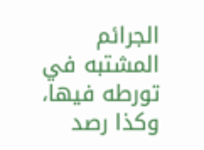الجرائم المشتبه في تورطه فيها، وكذا رصد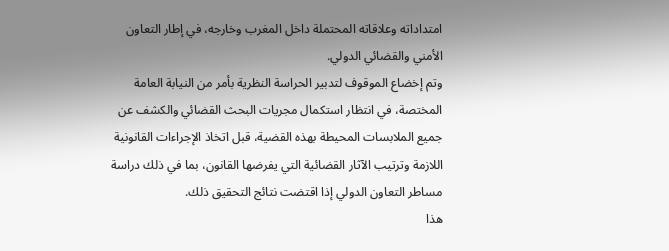امتداداته وعلاقاته المحتملة داخل المغرب وخارجه، في إطار التعاون الأمني والقضائي الدولي.
وتم إخضاع الموقوف لتدبير الحراسة النظرية بأمر من النيابة العامة المختصة، في انتظار استكمال مجريات البحث القضائي والكشف عن جميع الملابسات المحيطة بهذه القضية، قبل اتخاذ الإجراءات القانونية اللازمة وترتيب الآثار القضائية التي يفرضها القانون، بما في ذلك دراسة مساطر التعاون الدولي إذا اقتضت نتائج التحقيق ذلك.
هذا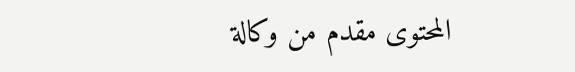المحتوى مقدم من وكالة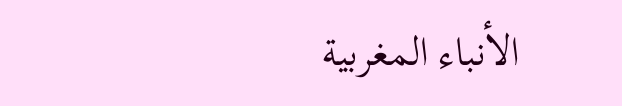الأنباء المغربية